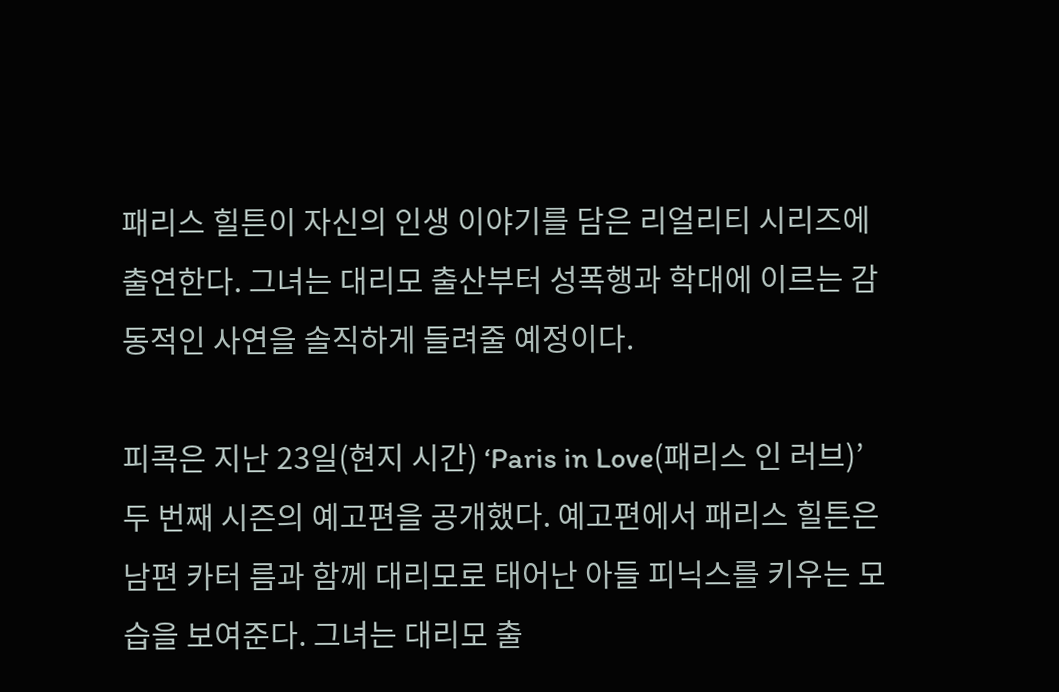패리스 힐튼이 자신의 인생 이야기를 담은 리얼리티 시리즈에 출연한다. 그녀는 대리모 출산부터 성폭행과 학대에 이르는 감동적인 사연을 솔직하게 들려줄 예정이다.

피콕은 지난 23일(현지 시간) ‘Paris in Love(패리스 인 러브)’ 두 번째 시즌의 예고편을 공개했다. 예고편에서 패리스 힐튼은 남편 카터 름과 함께 대리모로 태어난 아들 피닉스를 키우는 모습을 보여준다. 그녀는 대리모 출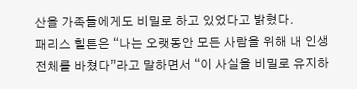산을 가족들에게도 비밀로 하고 있었다고 밝혔다.
패리스 힐튼은 “나는 오랫동안 모든 사람을 위해 내 인생 전체를 바쳤다”라고 말하면서 “이 사실을 비밀로 유지하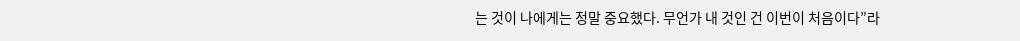는 것이 나에게는 정말 중요했다. 무언가 내 것인 건 이번이 처음이다”라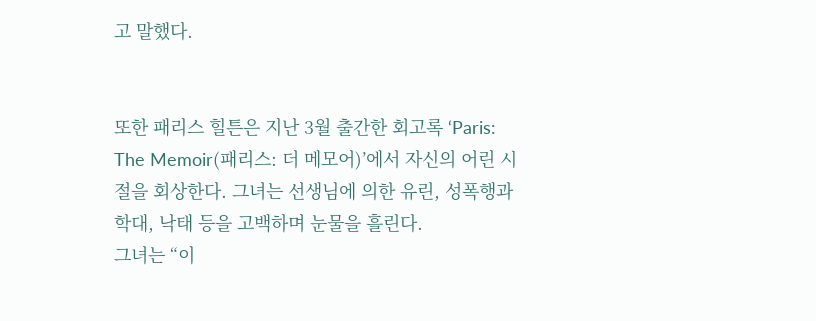고 말했다.


또한 패리스 힐튼은 지난 3월 출간한 회고록 ‘Paris: The Memoir(패리스: 더 메모어)’에서 자신의 어린 시절을 회상한다. 그녀는 선생님에 의한 유린, 성폭행과 학대, 낙태 등을 고백하며 눈물을 흘린다.
그녀는 “이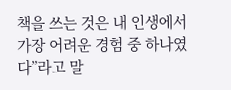책을 쓰는 것은 내 인생에서 가장 어려운 경험 중 하나였다”라고 말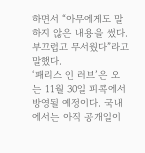하면서 “아무에게도 말하지 않은 내용을 썼다. 부끄럽고 무서웠다”라고 말했다.
‘패리스 인 러브’은 오는 11월 30일 피콕에서 방영될 예정이다. 국내에서는 아직 공개일이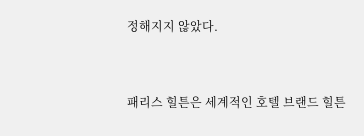정해지지 않았다.


패리스 힐튼은 세계적인 호텔 브랜드 힐튼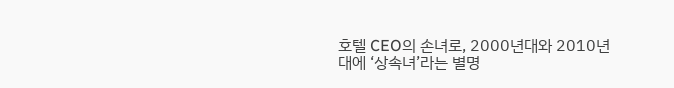호텔 CEO의 손녀로, 2000년대와 2010년대에 ‘상속녀’라는 별명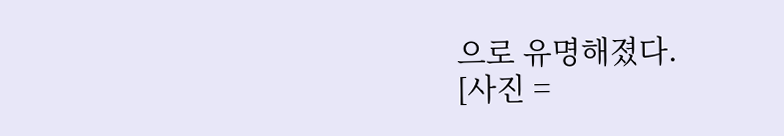으로 유명해졌다.
[사진 =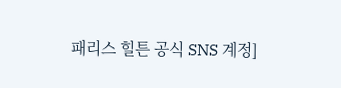패리스 힐튼 공식 SNS 계정]